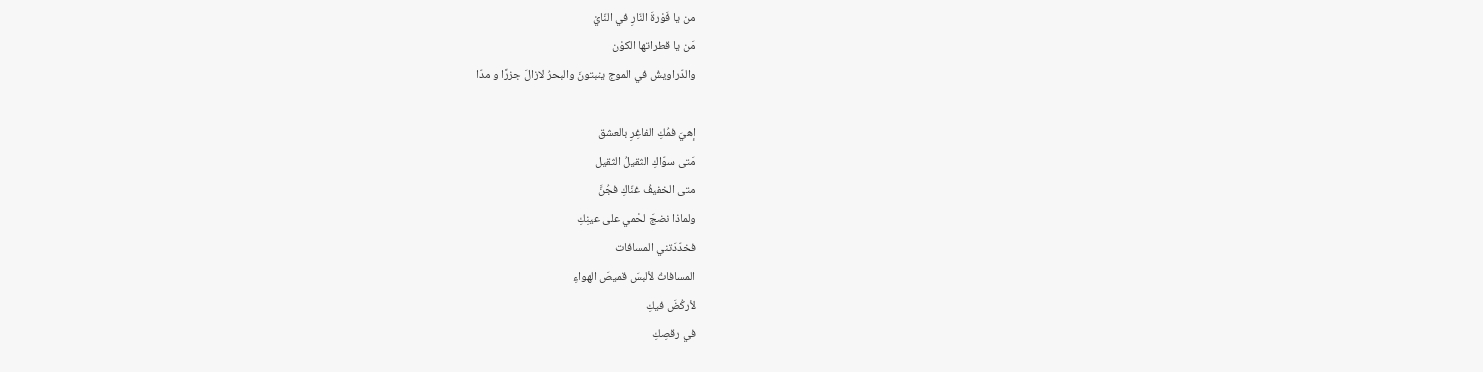من يا فَوْرةَ النّارِ في النّايْ
مَن يا قطراتها الكوْن
والدّراويشُ في الموج ينبتونَ والبحرُ لازالَ جزرًا و مدّا

إهيَ فمُكِ الفاغِرِ بالعشق
مَتى سوّاكِ الثقيلُ الثقيل
متى الخفيفُ غنّاكِ فجُنَّ
ولماذا نضجَ لحْمي على عينِكِ
فخدّدَتني المسافات
المسافاتُ لألبسَ قميصَ الهواءِ
لأركُضَ فيكِ
في رقصِكِ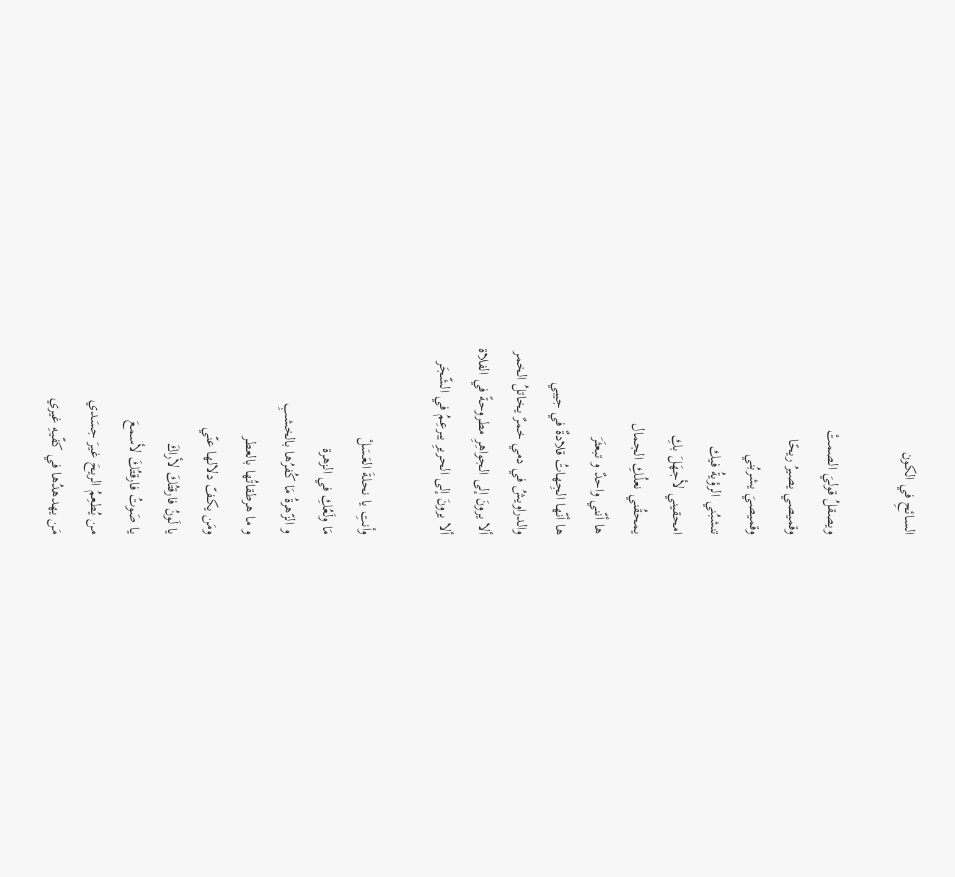السائحِ في الكون

ويصقلُ قوليَ الصمتْ
وقميصي يصيرُ ريحًا
وقميصيَ يشربُني
تنشبُني الرؤيةُ فيك
امحقيني لأجهَلَ بكِ
يمحقُني نعلُكِ الجمال
ها أنّني واحدٌ و تبعثَرَ
ها أنّها الجِهاتُ قلادةٌ في جيبي
والدراويشُ في دمي خمرٌ يخاتلُ الخمر
ألا يرونَ إلى الجواهِرِ مطروحةً في الفلاة
ألا يرونَ إلى الحريرِ يبرعِمُ في الشّجَر

وأنتِ يا نحلةَ العَسَلْ
مَا ولَعُكِ في الزهرة
و الزّهرةُ مَا كُفرُها بالخشبِ
و ما هرطقاتُها بالعطر
ومَن يكفّ دلالها عنّي
يا لَونُ فارقتُكَ لأراكَ
يا صَوتُ فارقتُكَ لأسمعَ
من يُطعِمُ الريحَ غيرَ جسَدي
مَن يهدهدُها في كفّيهِ غيري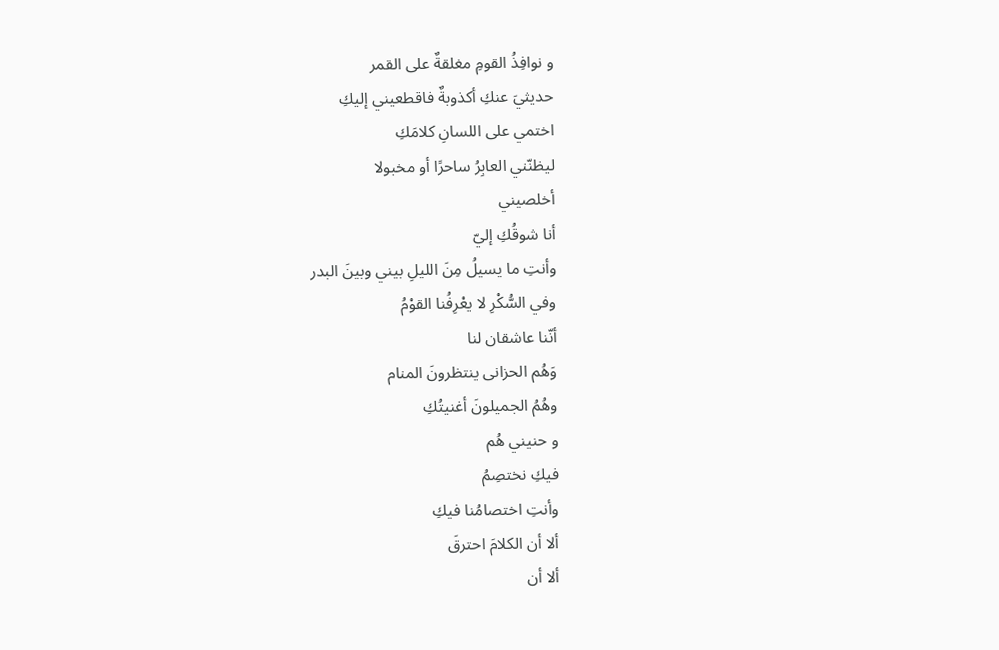و نوافِذُ القومِ مغلقةٌ على القمر
حديثيَ عنكِ أكذوبةٌ فاقطعيني إليكِ
اختمي على اللسانِ كلامَكِ
ليظنّني العابِرُ ساحرًا أو مخبولا
أخلصيني
أنا شوقُكِ إليّ
وأنتِ ما يسيلُ مِنَ الليلِ بيني وبينَ البدر
وفي السُّكْرِ لا يعْرِفُنا القوْمُ
أنّنا عاشقان لنا
وَهُم الحزانى ينتظرونَ المنام
وهُمُ الجميلونَ أغنيتُكِ
و حنيني هُم
فيكِ نختصِمُ
وأنتِ اختصامُنا فيكِ
ألا أن الكلامَ احترقَ
ألا أن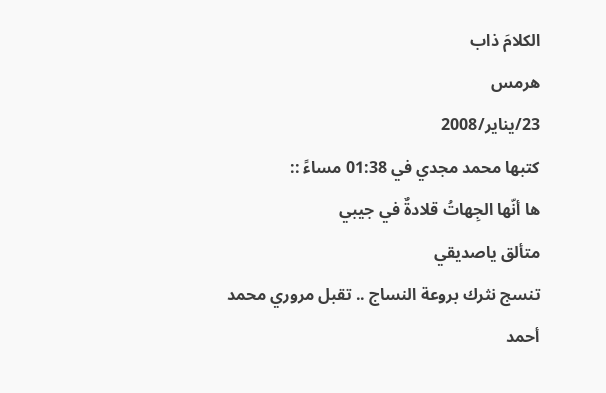الكلامَ ذاب
هرمس
23/يناير/2008
كتبها محمد مجدي في 01:38 مساءً ::
ها أنّها الجِهاتُ قلادةٌ في جيبي
متألق ياصديقي
تنسج نثرك بروعة النساج .. تقبل مروري محمد
أحمد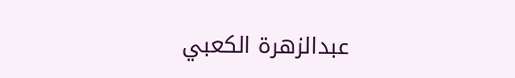عبدالزهرة الكعبي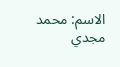الاسم: محمد مجدي